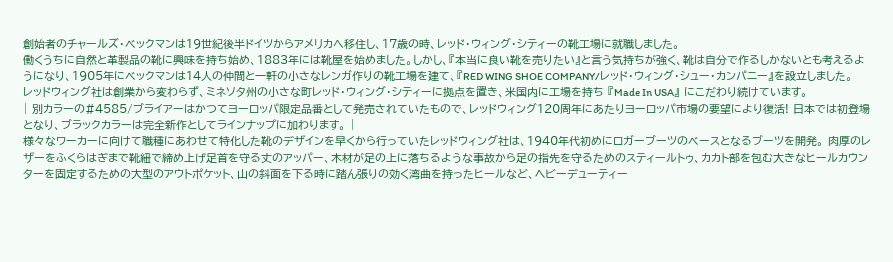創始者のチャールズ・ベックマンは19世紀後半ドイツからアメリカへ移住し、17歳の時、レッド・ウィング・シティーの靴工場に就職しました。
働くうちに自然と革製品の靴に興味を持ち始め、1883年には靴屋を始めました。しかし、『本当に良い靴を売りたい』と言う気持ちが強く、靴は自分で作るしかないとも考えるようになり、1905年にベックマンは14人の仲間と一軒の小さなレンガ作りの靴工場を建て、『RED WING SHOE COMPANY/レッド・ウィング・シュー・カンパニー』を設立しました。
レッドウィング社は創業から変わらず、ミネソタ州の小さな町レッド・ウィング・シティーに拠点を置き、米国内に工場を持ち 『Made In USA』 にこだわり続けています。
| 別カラーの#4585/ブライアーはかつてヨーロッパ限定品番として発売されていたもので、レッドウィング120周年にあたりヨーロッパ市場の要望により復活! 日本では初登場となり、ブラックカラーは完全新作としてラインナップに加わります。 |
様々なワーカーに向けて職種にあわせて特化した靴のデザインを早くから行っていたレッドウィング社は、1940年代初めにロガーブーツのベースとなるブーツを開発。 肉厚のレザーをふくらはぎまで靴紐で締め上げ足首を守る丈のアッパー、木材が足の上に落ちるような事故から足の指先を守るためのスティールトゥ、カカト部を包む大きなヒールカウンターを固定するための大型のアウトポケット、山の斜面を下る時に踏ん張りの効く湾曲を持ったヒールなど、ヘビーデューティー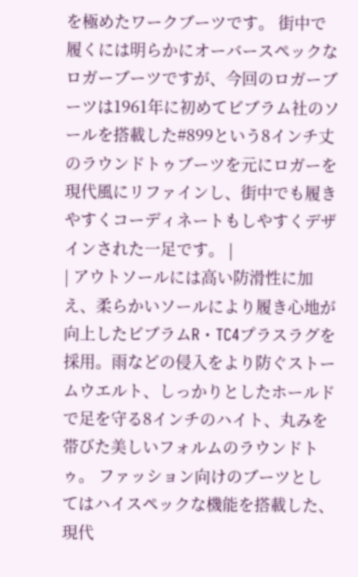を極めたワークブーツです。 街中で履くには明らかにオーバースペックなロガーブーツですが、今回のロガーブーツは1961年に初めてビブラム社のソールを搭載した#899という8インチ丈のラウンドトゥブーツを元にロガーを現代風にリファインし、街中でも履きやすくコーディネートもしやすくデザインされた一足です。 |
| アウトソールには高い防滑性に加え、柔らかいソールにより履き心地が向上したビブラムR・TC4プラスラグを採用。雨などの侵入をより防ぐストームウエルト、しっかりとしたホールドで足を守る8インチのハイト、丸みを帯びた美しいフォルムのラウンドトゥ。 ファッション向けのブーツとしてはハイスペックな機能を搭載した、現代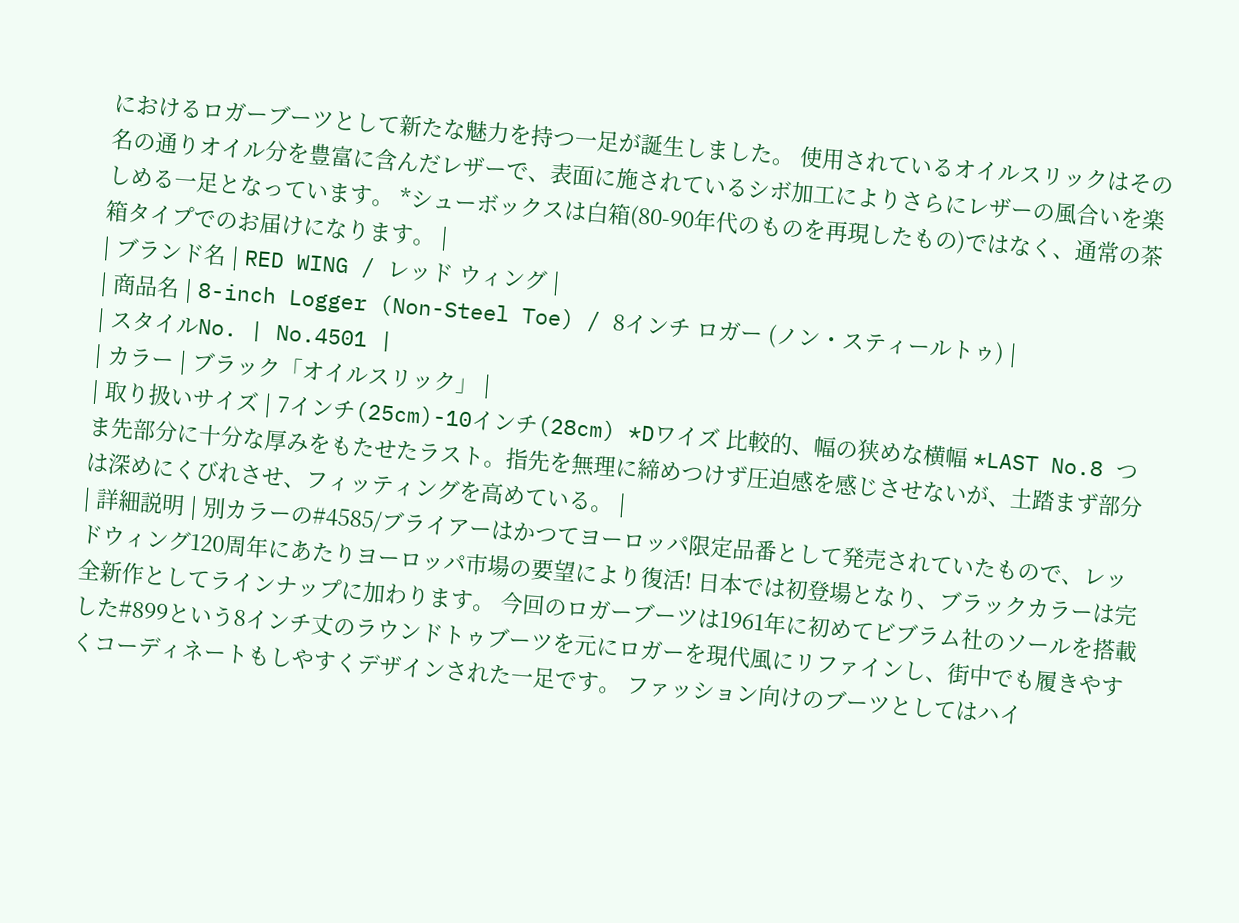におけるロガーブーツとして新たな魅力を持つ一足が誕生しました。 使用されているオイルスリックはその名の通りオイル分を豊富に含んだレザーで、表面に施されているシボ加工によりさらにレザーの風合いを楽しめる一足となっています。 *シューボックスは白箱(80-90年代のものを再現したもの)ではなく、通常の茶箱タイプでのお届けになります。 |
| ブランド名 | RED WING / レッド ウィング |
| 商品名 | 8-inch Logger (Non-Steel Toe) / 8インチ ロガー (ノン・スティールトゥ) |
| スタイルNo. | No.4501 |
| カラー | ブラック「オイルスリック」 |
| 取り扱いサイズ | 7インチ(25cm)-10インチ(28cm) *Dワイズ 比較的、幅の狭めな横幅 *LAST No.8 つま先部分に十分な厚みをもたせたラスト。指先を無理に締めつけず圧迫感を感じさせないが、土踏まず部分は深めにくびれさせ、フィッティングを高めている。 |
| 詳細説明 | 別カラーの#4585/ブライアーはかつてヨーロッパ限定品番として発売されていたもので、レッドウィング120周年にあたりヨーロッパ市場の要望により復活! 日本では初登場となり、ブラックカラーは完全新作としてラインナップに加わります。 今回のロガーブーツは1961年に初めてビブラム社のソールを搭載した#899という8インチ丈のラウンドトゥブーツを元にロガーを現代風にリファインし、街中でも履きやすくコーディネートもしやすくデザインされた一足です。 ファッション向けのブーツとしてはハイ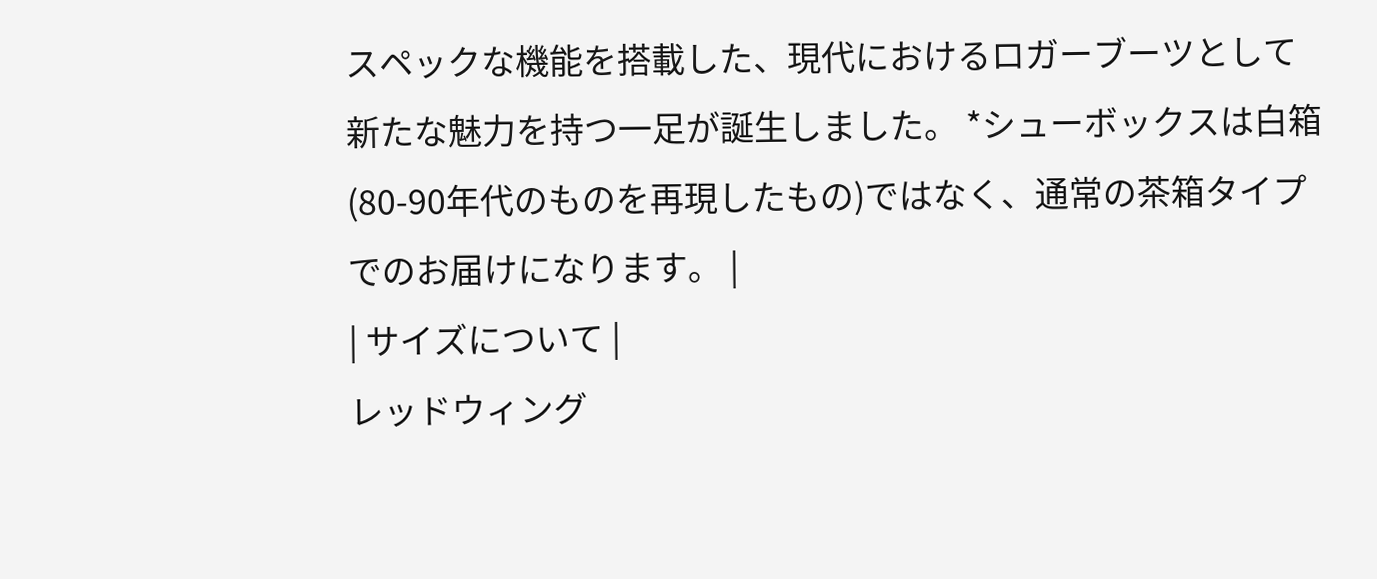スペックな機能を搭載した、現代におけるロガーブーツとして新たな魅力を持つ一足が誕生しました。 *シューボックスは白箱(80-90年代のものを再現したもの)ではなく、通常の茶箱タイプでのお届けになります。 |
| サイズについて |
レッドウィング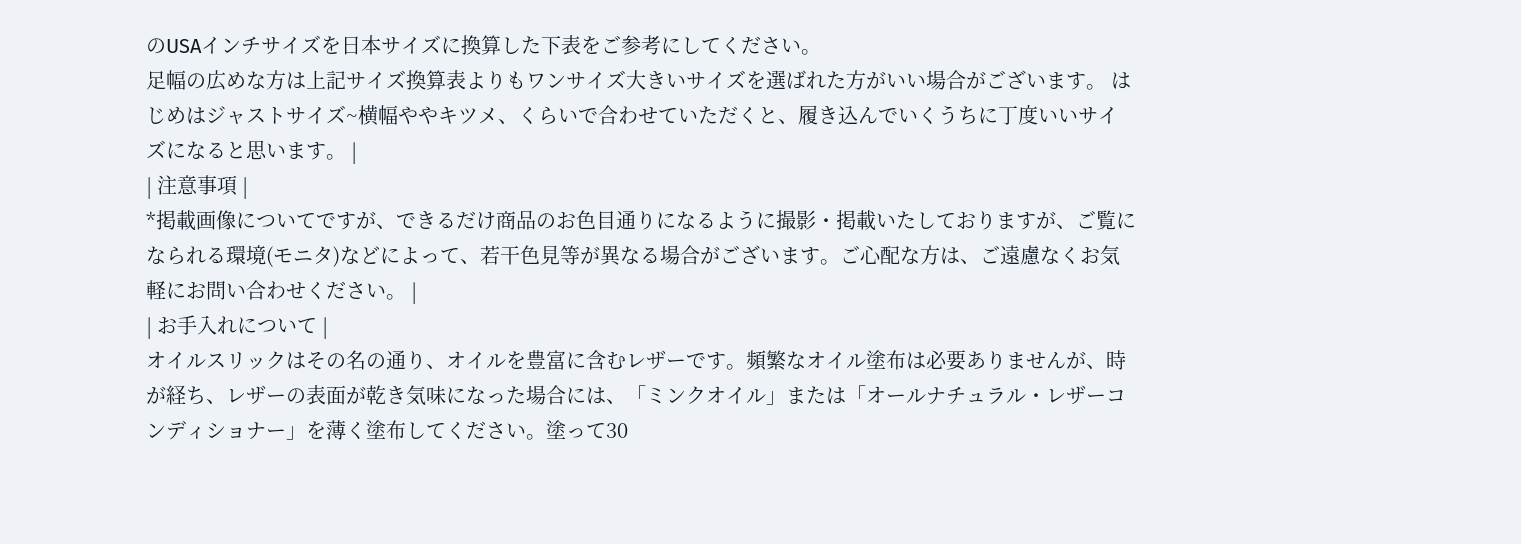のUSAインチサイズを日本サイズに換算した下表をご参考にしてください。
足幅の広めな方は上記サイズ換算表よりもワンサイズ大きいサイズを選ばれた方がいい場合がございます。 はじめはジャストサイズ~横幅ややキツメ、くらいで合わせていただくと、履き込んでいくうちに丁度いいサイズになると思います。 |
| 注意事項 |
*掲載画像についてですが、できるだけ商品のお色目通りになるように撮影・掲載いたしておりますが、ご覧になられる環境(モニタ)などによって、若干色見等が異なる場合がございます。ご心配な方は、ご遠慮なくお気軽にお問い合わせください。 |
| お手入れについて |
オイルスリックはその名の通り、オイルを豊富に含むレザーです。頻繁なオイル塗布は必要ありませんが、時が経ち、レザーの表面が乾き気味になった場合には、「ミンクオイル」または「オールナチュラル・レザーコンディショナー」を薄く塗布してください。塗って30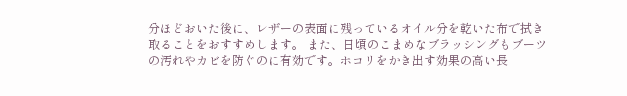分ほどおいた後に、レザーの表面に残っているオイル分を乾いた布で拭き取ることをおすすめします。 また、日頃のこまめなブラッシングもブーツの汚れやカビを防ぐのに有効です。ホコリをかき出す効果の高い長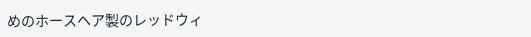めのホースヘア製のレッドウィ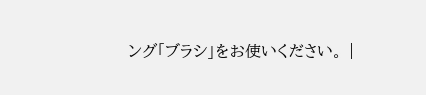ング「ブラシ」をお使いください。 |